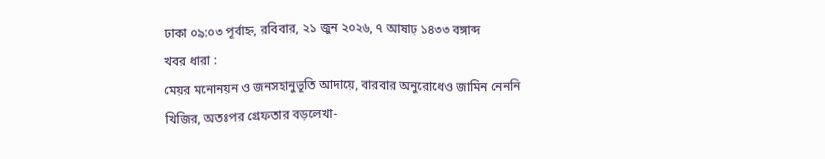ঢাকা ০৯:০৩ পূর্বাহ্ন, রবিবার, ২১ জুন ২০২৬, ৭ আষাঢ় ১৪৩৩ বঙ্গাব্দ
খবর ধারা :
মেয়র মনোনয়ন ও জনসহানুভূতি আদায়ে, বারবার অনুরোধেও জামিন নেননি খিজির, অতঃপর গ্রেফতার বড়লেখা-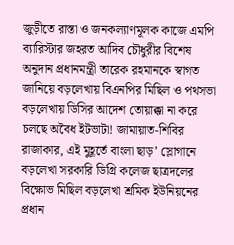জুড়ীতে রাস্তা ও জনকল্যাণমূলক কাজে এমপি ব্যারিস্টার জহরত আদিব চৌধুরীর বিশেষ অনুদান প্রধানমন্ত্রী তারেক রহমানকে স্বাগত জানিয়ে বড়লেখায় বিএনপির মিছিল ও পথসভা বড়লেখায় ডিসির আদেশ তোয়াক্কা না করে চলছে অবৈধ ইটভাটা! জামায়াত-শিবির রাজাকার, এই মুহূর্তে বাংলা ছাড়’ স্লোগানে বড়লেখা সরকারি ডিগ্রি কলেজ ছাত্রদলের বিক্ষোভ মিছিল বড়লেখা শ্রমিক ইউনিয়নের প্রধান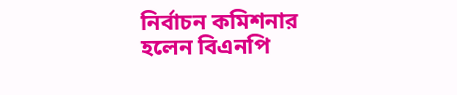নির্বাচন কমিশনার হলেন বিএনপি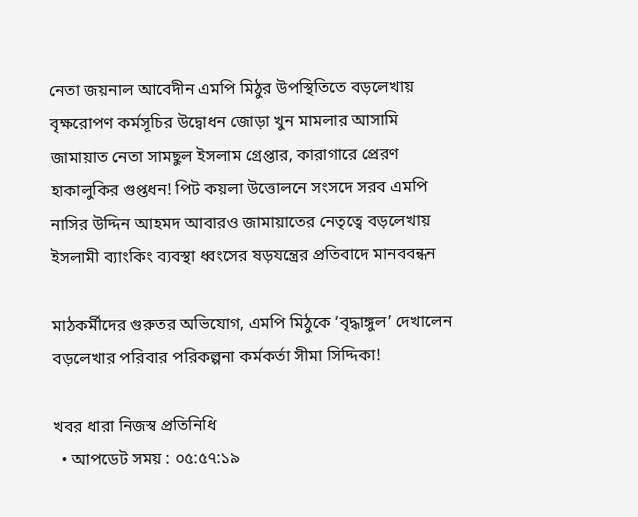নেতা জয়নাল আবেদীন এমপি মিঠুর উপস্থিতিতে বড়লেখায় বৃক্ষরোপণ কর্মসূচির উদ্বোধন জোড়া খুন মামলার আসামি জামায়াত নেতা সামছুল ইসলাম গ্রেপ্তার, কারাগারে প্রেরণ হাকালুকির গুপ্তধন! পিট কয়লা উত্তোলনে সংসদে সরব এমপি নাসির উদ্দিন আহমদ আবারও জামায়াতের নেতৃত্বে বড়লেখায় ইসলামী ব্যাংকিং ব্যবস্থা ধ্বংসের ষড়যন্ত্রের প্রতিবাদে মানববন্ধন

মাঠকর্মীদের গুরুতর অভিযোগ, এমপি মিঠুকে ‘বৃদ্ধাঙ্গুল’ দেখালেন বড়লেখার পরিবার পরিকল্পনা কর্মকর্তা সীমা সিদ্দিকা!

খবর ধারা নিজস্ব প্রতিনিধি
  • আপডেট সময় : ০৫:৫৭:১৯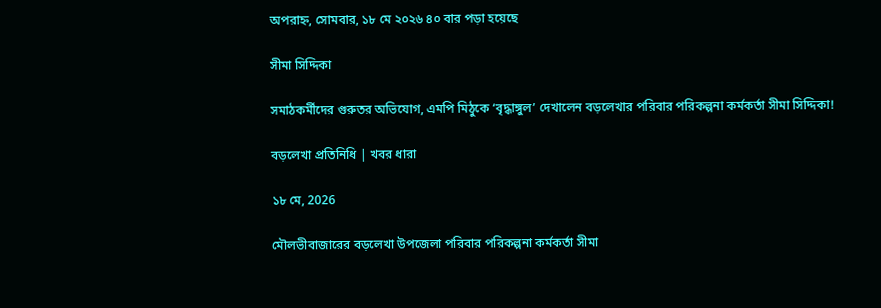অপরাহ্ন, সোমবার, ১৮ মে ২০২৬ ৪০ বার পড়া হয়েছে

সীমা সিদ্দিকা

সমাঠকর্মীদের গুরুতর অভিযোগ, এমপি মিঠুকে ‘বৃদ্ধাঙ্গুল’ দেখালেন বড়লেখার পরিবার পরিকল্পনা কর্মকর্তা সীমা সিদ্দিকা!

বড়লেখা প্রতিনিধি | খবর ধারা

১৮ মে, 2026

মৌলভীবাজারের বড়লেখা উপজেলা পরিবার পরিকল্পনা কর্মকর্তা সীমা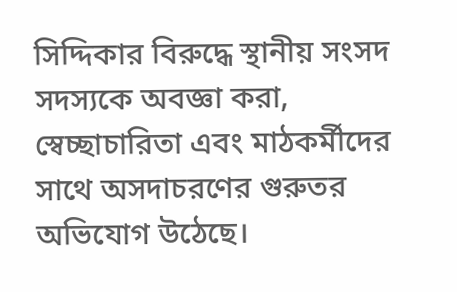সিদ্দিকার বিরুদ্ধে স্থানীয় সংসদ সদস্যকে অবজ্ঞা করা, স্বেচ্ছাচারিতা এবং মাঠকর্মীদের সাথে অসদাচরণের গুরুতর অভিযোগ উঠেছে।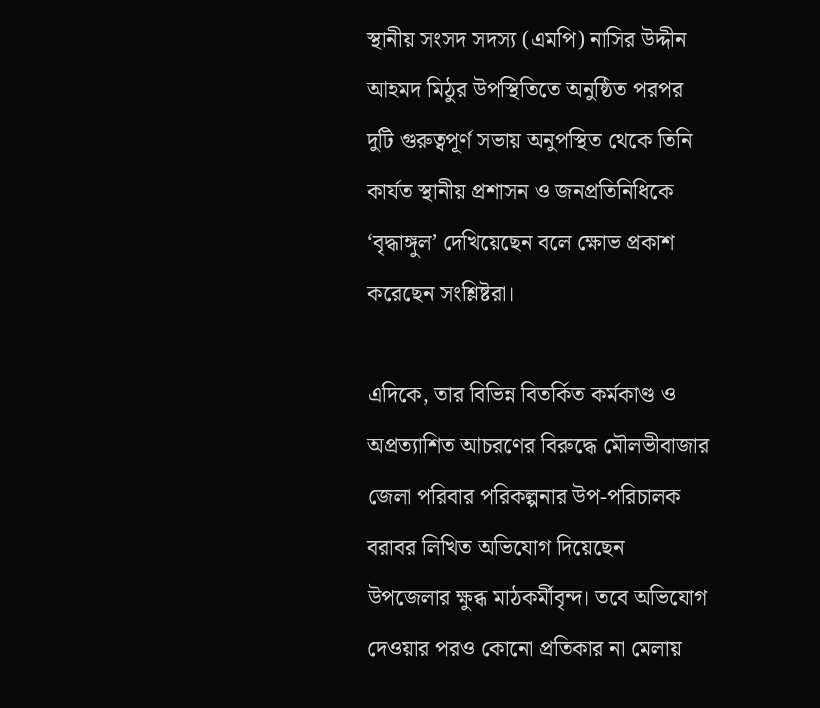স্থানীয় সংসদ সদস্য (এমপি) নাসির উদ্দীন আহমদ মিঠুর উপস্থিতিতে অনুষ্ঠিত পরপর দুটি গুরুত্বপূর্ণ সভায় অনুপস্থিত থেকে তিনি কার্যত স্থানীয় প্রশাসন ও জনপ্রতিনিধিকে ‘বৃদ্ধাঙ্গুল’ দেখিয়েছেন বলে ক্ষোভ প্রকাশ করেছেন সংশ্লিষ্টরা।

এদিকে, তার বিভিন্ন বিতর্কিত কর্মকাণ্ড ও অপ্রত্যাশিত আচরণের বিরুদ্ধে মৌলভীবাজার জেলা পরিবার পরিকল্পনার উপ-পরিচালক বরাবর লিখিত অভিযোগ দিয়েছেন উপজেলার ক্ষুব্ধ মাঠকর্মীবৃন্দ। তবে অভিযোগ দেওয়ার পরও কোনো প্রতিকার না মেলায়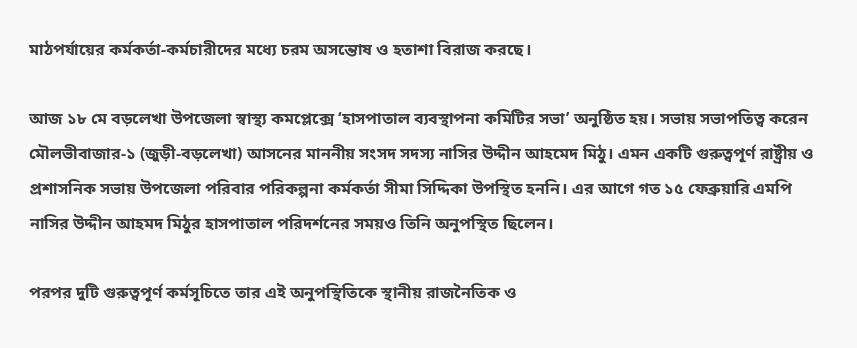মাঠপর্যায়ের কর্মকর্তা-কর্মচারীদের মধ্যে চরম অসন্তোষ ও হতাশা বিরাজ করছে।

আজ ১৮ মে বড়লেখা উপজেলা স্বাস্থ্য কমপ্লেক্সে ‘হাসপাতাল ব্যবস্থাপনা কমিটির সভা’ অনুষ্ঠিত হয়। সভায় সভাপতিত্ব করেন মৌলভীবাজার-১ (জুড়ী-বড়লেখা) আসনের মাননীয় সংসদ সদস্য নাসির উদ্দীন আহমেদ মিঠু। এমন একটি গুরুত্বপূর্ণ রাষ্ট্রীয় ও প্রশাসনিক সভায় উপজেলা পরিবার পরিকল্পনা কর্মকর্তা সীমা সিদ্দিকা উপস্থিত হননি। এর আগে গত ১৫ ফেব্রুয়ারি এমপি নাসির উদ্দীন আহমদ মিঠুর হাসপাতাল পরিদর্শনের সময়ও তিনি অনুপস্থিত ছিলেন।

পরপর দুটি গুরুত্বপূর্ণ কর্মসূচিতে তার এই অনুপস্থিতিকে স্থানীয় রাজনৈতিক ও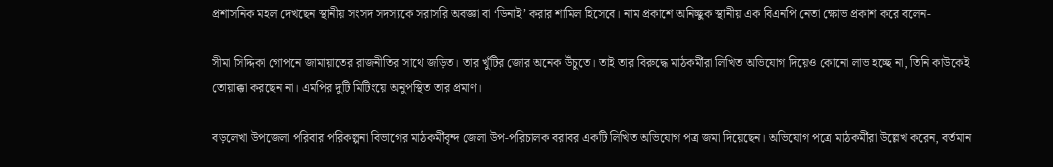প্রশাসনিক মহল দেখছেন স্থানীয় সংসদ সদস্যকে সরাসরি অবজ্ঞা বা ‘ডিনাই’ করার শামিল হিসেবে। নাম প্রকাশে অনিচ্ছুক স্থানীয় এক বিএনপি নেতা ক্ষোভ প্রকাশ করে বলেন-

সীমা সিদ্দিকা গোপনে জামায়াতের রাজনীতির সাথে জড়িত। তার খুঁটির জোর অনেক উঁচুতে। তাই তার বিরুদ্ধে মাঠকর্মীরা লিখিত অভিযোগ দিয়েও কোনো লাভ হচ্ছে না, তিনি কাউকেই তোয়াক্কা করছেন না। এমপির দুটি মিটিংয়ে অনুপস্থিত তার প্রমাণ।

বড়লেখা উপজেলা পরিবার পরিকল্পনা বিভাগের মাঠকর্মীবৃন্দ জেলা উপ-পরিচালক বরাবর একটি লিখিত অভিযোগ পত্র জমা দিয়েছেন। অভিযোগ পত্রে মাঠকর্মীরা উল্লেখ করেন, বর্তমান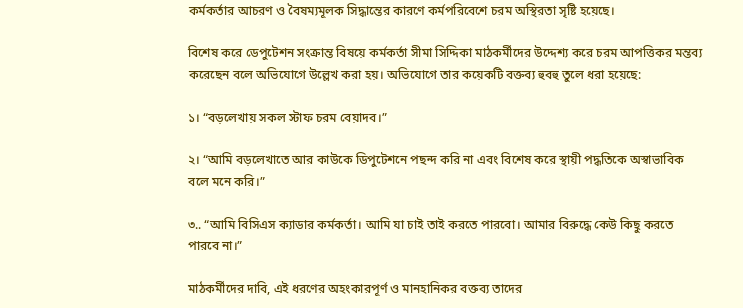কর্মকর্তার আচরণ ও বৈষম্যমূলক সিদ্ধান্তের কারণে কর্মপরিবেশে চরম অস্থিরতা সৃষ্টি হয়েছে।

বিশেষ করে ডেপুটেশন সংক্রান্ত বিষয়ে কর্মকর্তা সীমা সিদ্দিকা মাঠকর্মীদের উদ্দেশ্য করে চরম আপত্তিকর মন্তব্য করেছেন বলে অভিযোগে উল্লেখ করা হয়। অভিযোগে তার কয়েকটি বক্তব্য হুবহু তুলে ধরা হয়েছে:

১। “বড়লেখায় সকল স্টাফ চরম বেয়াদব।”

২। “আমি বড়লেখাতে আর কাউকে ডিপুটেশনে পছন্দ করি না এবং বিশেষ করে স্থায়ী পদ্ধতিকে অস্বাভাবিক বলে মনে করি।”

৩.. “আমি বিসিএস ক্যাডার কর্মকর্তা। আমি যা চাই তাই করতে পারবো। আমার বিরুদ্ধে কেউ কিছু করতে পারবে না।”

মাঠকর্মীদের দাবি, এই ধরণের অহংকারপূর্ণ ও মানহানিকর বক্তব্য তাদের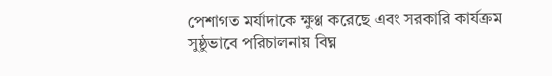পেশাগত মর্যাদাকে ক্ষুণ্ণ করেছে এবং সরকারি কার্যক্রম সুষ্ঠুভাবে পরিচালনায় বিঘ্ন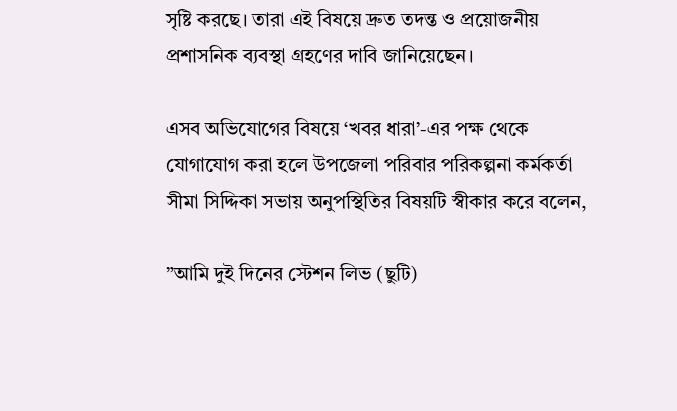সৃষ্টি করছে। তারা এই বিষয়ে দ্রুত তদন্ত ও প্রয়োজনীয় প্রশাসনিক ব্যবস্থা গ্রহণের দাবি জানিয়েছেন।

এসব অভিযোগের বিষয়ে ‘খবর ধারা’-এর পক্ষ থেকে যোগাযোগ করা হলে উপজেলা পরিবার পরিকল্পনা কর্মকর্তা সীমা সিদ্দিকা সভায় অনুপস্থিতির বিষয়টি স্বীকার করে বলেন,

”আমি দুই দিনের স্টেশন লিভ (ছুটি)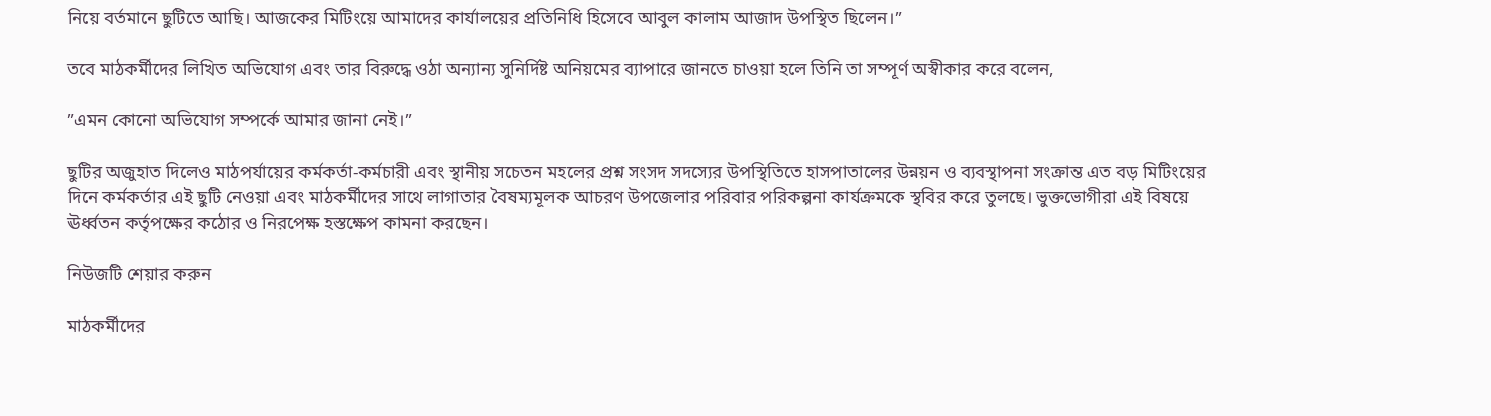নিয়ে বর্তমানে ছুটিতে আছি। আজকের মিটিংয়ে আমাদের কার্যালয়ের প্রতিনিধি হিসেবে আবুল কালাম আজাদ উপস্থিত ছিলেন।”

তবে মাঠকর্মীদের লিখিত অভিযোগ এবং তার বিরুদ্ধে ওঠা অন্যান্য সুনির্দিষ্ট অনিয়মের ব্যাপারে জানতে চাওয়া হলে তিনি তা সম্পূর্ণ অস্বীকার করে বলেন,

”এমন কোনো অভিযোগ সম্পর্কে আমার জানা নেই।”

ছুটির অজুহাত দিলেও মাঠপর্যায়ের কর্মকর্তা-কর্মচারী এবং স্থানীয় সচেতন মহলের প্রশ্ন সংসদ সদস্যের উপস্থিতিতে হাসপাতালের উন্নয়ন ও ব্যবস্থাপনা সংক্রান্ত এত বড় মিটিংয়ের দিনে কর্মকর্তার এই ছুটি নেওয়া এবং মাঠকর্মীদের সাথে লাগাতার বৈষম্যমূলক আচরণ উপজেলার পরিবার পরিকল্পনা কার্যক্রমকে স্থবির করে তুলছে। ভুক্তভোগীরা এই বিষয়ে ঊর্ধ্বতন কর্তৃপক্ষের কঠোর ও নিরপেক্ষ হস্তক্ষেপ কামনা করছেন।

নিউজটি শেয়ার করুন

মাঠকর্মীদের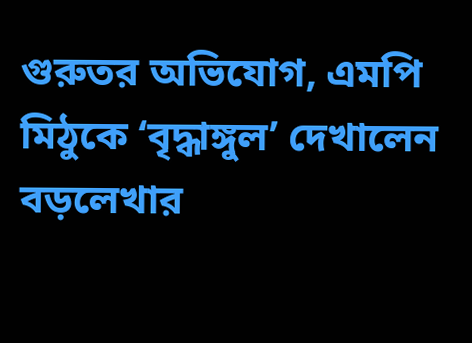গুরুতর অভিযোগ, এমপি মিঠুকে ‘বৃদ্ধাঙ্গুল’ দেখালেন বড়লেখার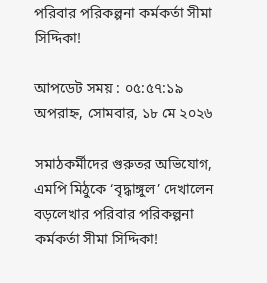পরিবার পরিকল্পনা কর্মকর্তা সীমা সিদ্দিকা!

আপডেট সময় : ০৫:৫৭:১৯ অপরাহ্ন, সোমবার, ১৮ মে ২০২৬

সমাঠকর্মীদের গুরুতর অভিযোগ, এমপি মিঠুকে ‘বৃদ্ধাঙ্গুল’ দেখালেন বড়লেখার পরিবার পরিকল্পনা কর্মকর্তা সীমা সিদ্দিকা!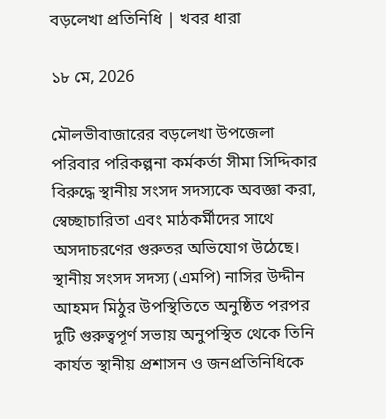বড়লেখা প্রতিনিধি | খবর ধারা

১৮ মে, 2026

মৌলভীবাজারের বড়লেখা উপজেলা পরিবার পরিকল্পনা কর্মকর্তা সীমা সিদ্দিকার বিরুদ্ধে স্থানীয় সংসদ সদস্যকে অবজ্ঞা করা, স্বেচ্ছাচারিতা এবং মাঠকর্মীদের সাথে অসদাচরণের গুরুতর অভিযোগ উঠেছে। স্থানীয় সংসদ সদস্য (এমপি) নাসির উদ্দীন আহমদ মিঠুর উপস্থিতিতে অনুষ্ঠিত পরপর দুটি গুরুত্বপূর্ণ সভায় অনুপস্থিত থেকে তিনি কার্যত স্থানীয় প্রশাসন ও জনপ্রতিনিধিকে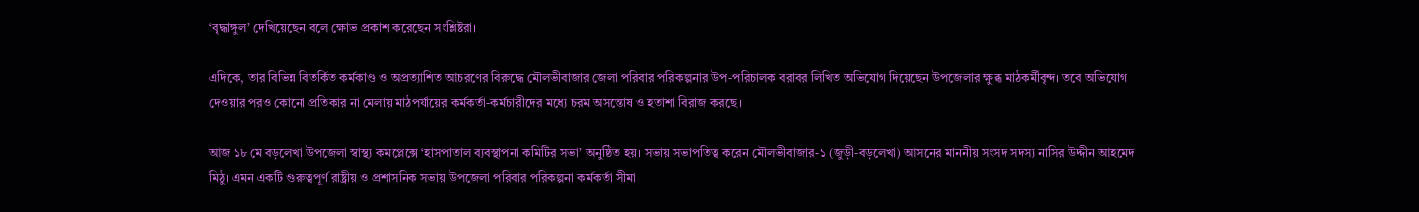‘বৃদ্ধাঙ্গুল’ দেখিয়েছেন বলে ক্ষোভ প্রকাশ করেছেন সংশ্লিষ্টরা।

এদিকে, তার বিভিন্ন বিতর্কিত কর্মকাণ্ড ও অপ্রত্যাশিত আচরণের বিরুদ্ধে মৌলভীবাজার জেলা পরিবার পরিকল্পনার উপ-পরিচালক বরাবর লিখিত অভিযোগ দিয়েছেন উপজেলার ক্ষুব্ধ মাঠকর্মীবৃন্দ। তবে অভিযোগ দেওয়ার পরও কোনো প্রতিকার না মেলায় মাঠপর্যায়ের কর্মকর্তা-কর্মচারীদের মধ্যে চরম অসন্তোষ ও হতাশা বিরাজ করছে।

আজ ১৮ মে বড়লেখা উপজেলা স্বাস্থ্য কমপ্লেক্সে ‘হাসপাতাল ব্যবস্থাপনা কমিটির সভা’ অনুষ্ঠিত হয়। সভায় সভাপতিত্ব করেন মৌলভীবাজার-১ (জুড়ী-বড়লেখা) আসনের মাননীয় সংসদ সদস্য নাসির উদ্দীন আহমেদ মিঠু। এমন একটি গুরুত্বপূর্ণ রাষ্ট্রীয় ও প্রশাসনিক সভায় উপজেলা পরিবার পরিকল্পনা কর্মকর্তা সীমা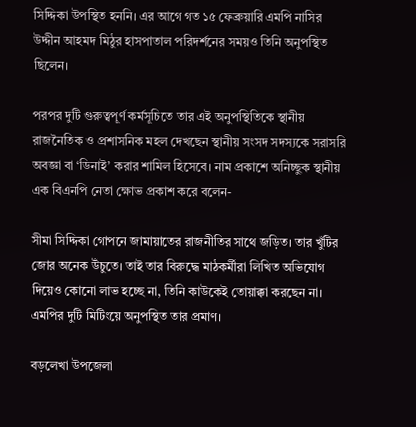সিদ্দিকা উপস্থিত হননি। এর আগে গত ১৫ ফেব্রুয়ারি এমপি নাসির উদ্দীন আহমদ মিঠুর হাসপাতাল পরিদর্শনের সময়ও তিনি অনুপস্থিত ছিলেন।

পরপর দুটি গুরুত্বপূর্ণ কর্মসূচিতে তার এই অনুপস্থিতিকে স্থানীয় রাজনৈতিক ও প্রশাসনিক মহল দেখছেন স্থানীয় সংসদ সদস্যকে সরাসরি অবজ্ঞা বা ‘ডিনাই’ করার শামিল হিসেবে। নাম প্রকাশে অনিচ্ছুক স্থানীয় এক বিএনপি নেতা ক্ষোভ প্রকাশ করে বলেন-

সীমা সিদ্দিকা গোপনে জামায়াতের রাজনীতির সাথে জড়িত। তার খুঁটির জোর অনেক উঁচুতে। তাই তার বিরুদ্ধে মাঠকর্মীরা লিখিত অভিযোগ দিয়েও কোনো লাভ হচ্ছে না, তিনি কাউকেই তোয়াক্কা করছেন না। এমপির দুটি মিটিংয়ে অনুপস্থিত তার প্রমাণ।

বড়লেখা উপজেলা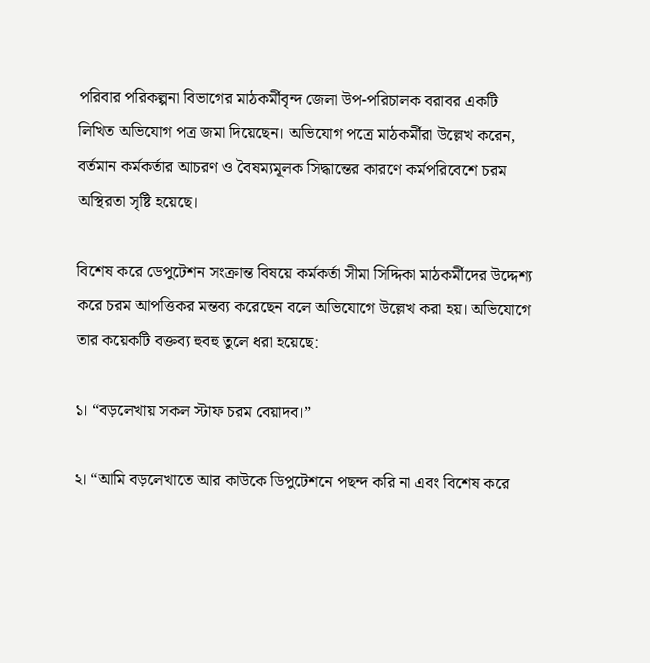পরিবার পরিকল্পনা বিভাগের মাঠকর্মীবৃন্দ জেলা উপ-পরিচালক বরাবর একটি লিখিত অভিযোগ পত্র জমা দিয়েছেন। অভিযোগ পত্রে মাঠকর্মীরা উল্লেখ করেন, বর্তমান কর্মকর্তার আচরণ ও বৈষম্যমূলক সিদ্ধান্তের কারণে কর্মপরিবেশে চরম অস্থিরতা সৃষ্টি হয়েছে।

বিশেষ করে ডেপুটেশন সংক্রান্ত বিষয়ে কর্মকর্তা সীমা সিদ্দিকা মাঠকর্মীদের উদ্দেশ্য করে চরম আপত্তিকর মন্তব্য করেছেন বলে অভিযোগে উল্লেখ করা হয়। অভিযোগে তার কয়েকটি বক্তব্য হুবহু তুলে ধরা হয়েছে:

১। “বড়লেখায় সকল স্টাফ চরম বেয়াদব।”

২। “আমি বড়লেখাতে আর কাউকে ডিপুটেশনে পছন্দ করি না এবং বিশেষ করে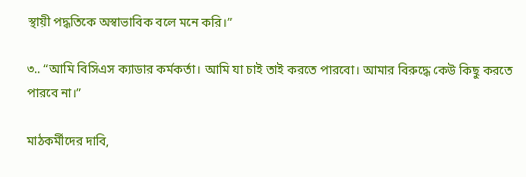স্থায়ী পদ্ধতিকে অস্বাভাবিক বলে মনে করি।”

৩.. “আমি বিসিএস ক্যাডার কর্মকর্তা। আমি যা চাই তাই করতে পারবো। আমার বিরুদ্ধে কেউ কিছু করতে পারবে না।”

মাঠকর্মীদের দাবি,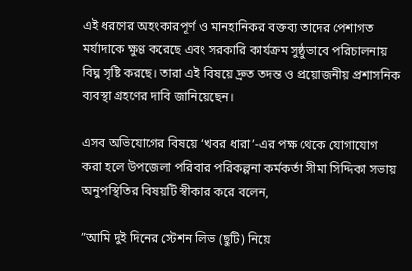এই ধরণের অহংকারপূর্ণ ও মানহানিকর বক্তব্য তাদের পেশাগত মর্যাদাকে ক্ষুণ্ণ করেছে এবং সরকারি কার্যক্রম সুষ্ঠুভাবে পরিচালনায় বিঘ্ন সৃষ্টি করছে। তারা এই বিষয়ে দ্রুত তদন্ত ও প্রয়োজনীয় প্রশাসনিক ব্যবস্থা গ্রহণের দাবি জানিয়েছেন।

এসব অভিযোগের বিষয়ে ‘খবর ধারা’-এর পক্ষ থেকে যোগাযোগ করা হলে উপজেলা পরিবার পরিকল্পনা কর্মকর্তা সীমা সিদ্দিকা সভায় অনুপস্থিতির বিষয়টি স্বীকার করে বলেন,

”আমি দুই দিনের স্টেশন লিভ (ছুটি) নিয়ে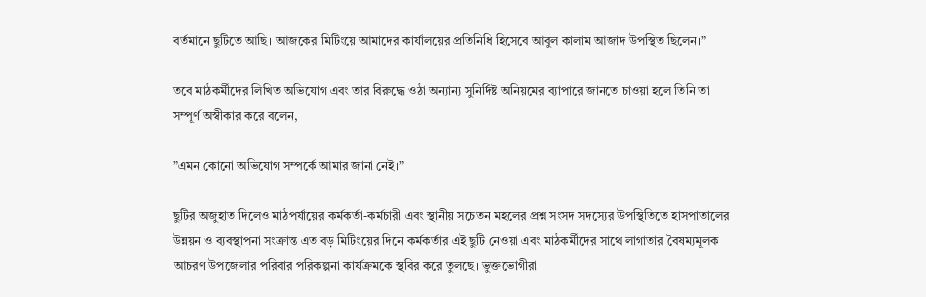বর্তমানে ছুটিতে আছি। আজকের মিটিংয়ে আমাদের কার্যালয়ের প্রতিনিধি হিসেবে আবুল কালাম আজাদ উপস্থিত ছিলেন।”

তবে মাঠকর্মীদের লিখিত অভিযোগ এবং তার বিরুদ্ধে ওঠা অন্যান্য সুনির্দিষ্ট অনিয়মের ব্যাপারে জানতে চাওয়া হলে তিনি তা সম্পূর্ণ অস্বীকার করে বলেন,

”এমন কোনো অভিযোগ সম্পর্কে আমার জানা নেই।”

ছুটির অজুহাত দিলেও মাঠপর্যায়ের কর্মকর্তা-কর্মচারী এবং স্থানীয় সচেতন মহলের প্রশ্ন সংসদ সদস্যের উপস্থিতিতে হাসপাতালের উন্নয়ন ও ব্যবস্থাপনা সংক্রান্ত এত বড় মিটিংয়ের দিনে কর্মকর্তার এই ছুটি নেওয়া এবং মাঠকর্মীদের সাথে লাগাতার বৈষম্যমূলক আচরণ উপজেলার পরিবার পরিকল্পনা কার্যক্রমকে স্থবির করে তুলছে। ভুক্তভোগীরা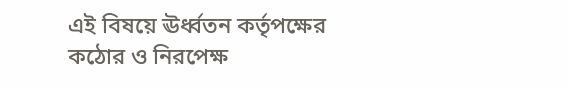এই বিষয়ে ঊর্ধ্বতন কর্তৃপক্ষের কঠোর ও নিরপেক্ষ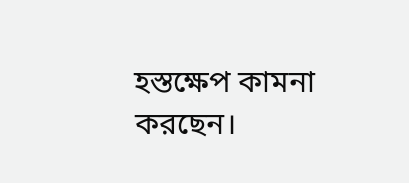হস্তক্ষেপ কামনা করছেন।